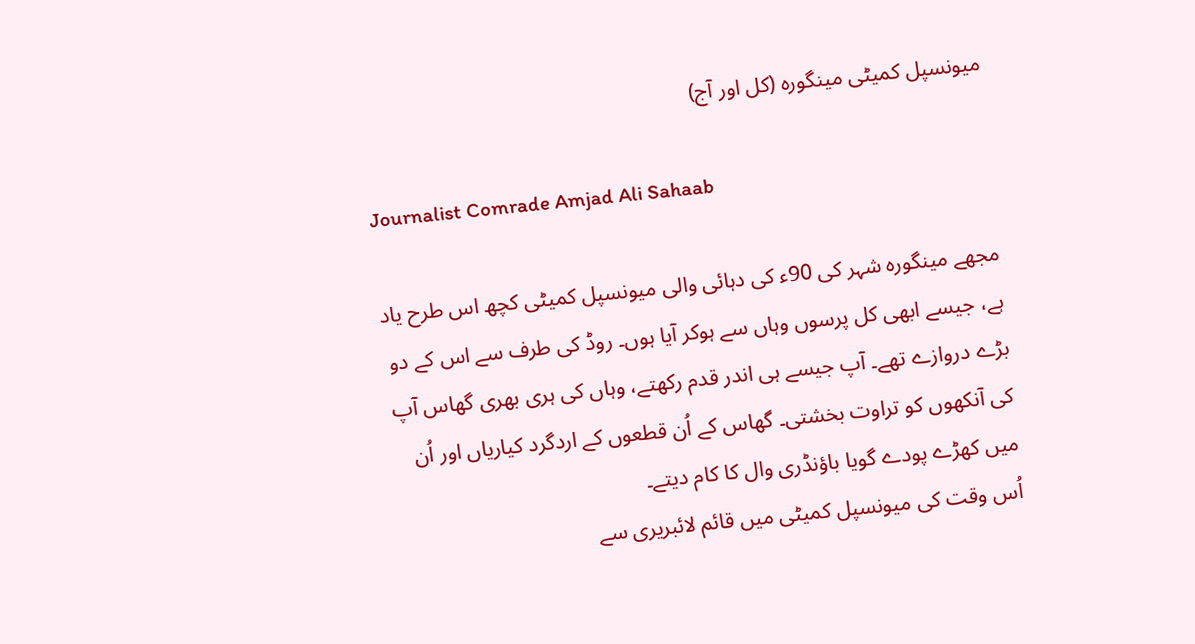میونسپل کمیٹی مینگورہ (کل اور آج)

Journalist Comrade Amjad Ali Sahaab

مجھے مینگورہ شہر کی 90ء کی دہائی والی میونسپل کمیٹی کچھ اس طرح یاد ہے، جیسے ابھی کل پرسوں وہاں سے ہوکر آیا ہوں۔ روڈ کی طرف سے اس کے دو بڑے دروازے تھے۔ آپ جیسے ہی اندر قدم رکھتے، وہاں کی ہری بھری گھاس آپ کی آنکھوں کو تراوت بخشتی۔ گھاس کے اُن قطعوں کے اردگرد کیاریاں اور اُن میں کھڑے پودے گویا باؤنڈری وال کا کام دیتے۔
اُس وقت کی میونسپل کمیٹی میں قائم لائبریری سے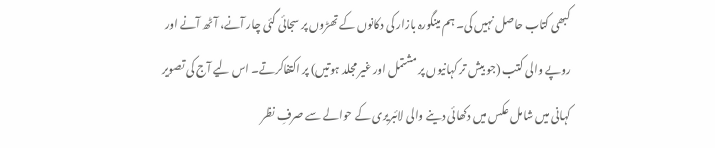کبھی کتاب حاصل نہیں کی۔ ہم مینگورہ بازار کی دکانوں کے تھڑوں پر سجائی گئی چار آنے، آٹھ آنے اور روپے والی کتب (جو بیش تر کہانیوں پر مشتمل اور غیر مجلد ہوتیں) پر اکتفاکرتے۔ اس لیے آج کی تصویر کہانی میں شامل عکس میں دکھائی دینے والی لائبریری کے حوالے سے صرفِ نظر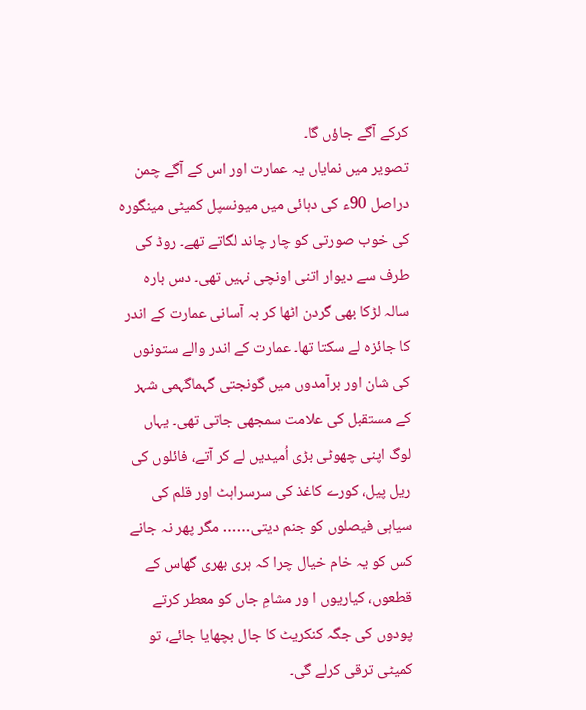کرکے آگے جاؤں گا۔
تصویر میں نمایاں یہ عمارت اور اس کے آگے چمن دراصل 90ء کی دہائی میں میونسپل کمیٹی مینگورہ کی خوب صورتی کو چار چاند لگاتے تھے۔ روڈ کی طرف سے دیوار اتنی اونچی نہیں تھی۔ دس بارہ سالہ لڑکا بھی گردن اٹھا کر بہ آسانی عمارت کے اندر کا جائزہ لے سکتا تھا۔ عمارت کے اندر والے ستونوں کی شان اور برآمدوں میں گونجتی گہماگہمی شہر کے مستقبل کی علامت سمجھی جاتی تھی۔ یہاں لوگ اپنی چھوٹی بڑی اُمیدیں لے کر آتے، فائلوں کی ریل پیل، کورے کاغذ کی سرسراہٹ اور قلم کی سیاہی فیصلوں کو جنم دیتی…… مگر پھر نہ جانے کس کو یہ خام خیال چرا کہ ہری بھری گھاس کے قطعوں، کیاریوں ا ور مشامِ جاں کو معطر کرتے پودوں کی جگہ کنکریٹ کا جال بچھایا جائے، تو کمیٹی ترقی کرلے گی۔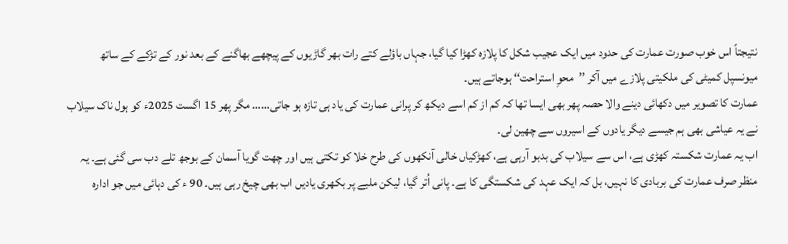نتیجتاً اس خوب صورت عمارت کی حدود میں ایک عجیب شکل کا پلازہ کھڑا کیا گیا، جہاں باؤلے کتے رات بھر گاڑیوں کے پیچھے بھاگنے کے بعد نور کے تڑکے کے ساتھ میونسپل کمیٹی کی ملکیتی پلازے میں آکر ’’محوِ استراحت‘‘ ہوجاتے ہیں۔
عمارت کا تصویر میں دکھائی دینے والا حصہ پھر بھی ایسا تھا کہ کم از کم اسے دیکھ کر پرانی عمارت کی یاد ہی تازہ ہو جاتی…… مگر پھر 15 اگست 2025ء کو ہول ناک سیلاب نے یہ عیاشی بھی ہم جیسے دیگر یادوں کے اسیروں سے چھین لی۔
اب یہ عمارت شکستہ کھڑی ہے، اس سے سیلاب کی بدبو آرہی ہے، کھڑکیاں خالی آنکھوں کی طرح خلا کو تکتی ہیں اور چھت گویا آسمان کے بوجھ تلے دب سی گئی ہے۔ یہ منظر صرف عمارت کی بربادی کا نہیں، بل کہ ایک عہد کی شکستگی کا ہے۔ پانی اُتر گیا، لیکن ملبے پر بکھری یادیں اب بھی چیخ رہی ہیں۔ 90 ء کی دہائی میں جو ادارہ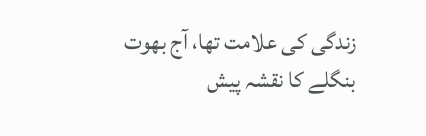زندگی کی علامت تھا، آج بھوت بنگلے کا نقشہ پیش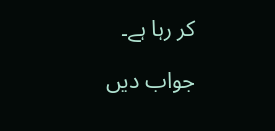کر رہا ہے۔

جواب دیں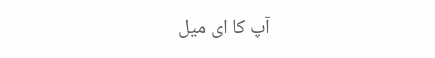آپ کا ای میل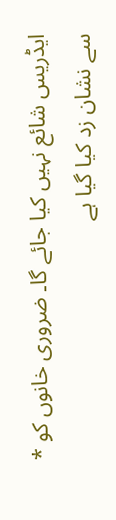ایڈریس شائع نہیں کیا جائے گا۔ ضروری خانوں کو * سے نشان زد کیا گیا ہے